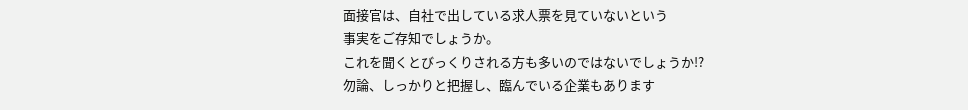面接官は、自社で出している求人票を見ていないという
事実をご存知でしょうか。
これを聞くとびっくりされる方も多いのではないでしょうか!?
勿論、しっかりと把握し、臨んでいる企業もあります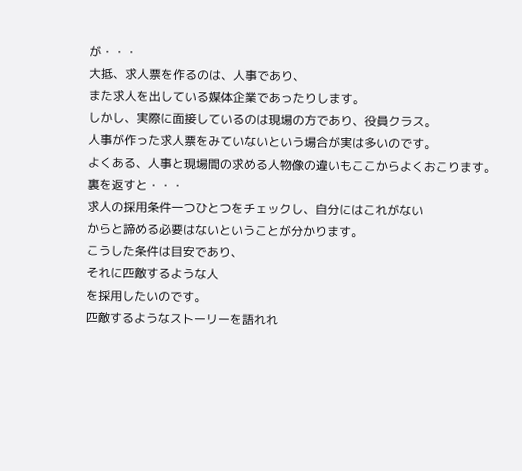が・・・
大抵、求人票を作るのは、人事であり、
また求人を出している媒体企業であったりします。
しかし、実際に面接しているのは現場の方であり、役員クラス。
人事が作った求人票をみていないという場合が実は多いのです。
よくある、人事と現場間の求める人物像の違いもここからよくおこります。
裏を返すと・・・
求人の採用条件一つひとつをチェックし、自分にはこれがない
からと諦める必要はないということが分かります。
こうした条件は目安であり、
それに匹敵するような人
を採用したいのです。
匹敵するようなストーリーを語れれ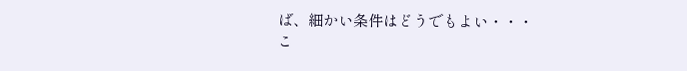ば、細かい条件はどうでもよい・・・
こ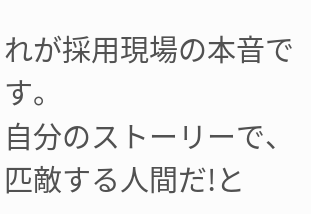れが採用現場の本音です。
自分のストーリーで、匹敵する人間だ!と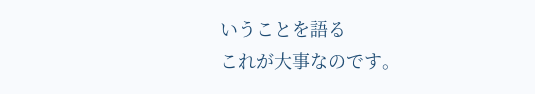いうことを語る
これが大事なのです。